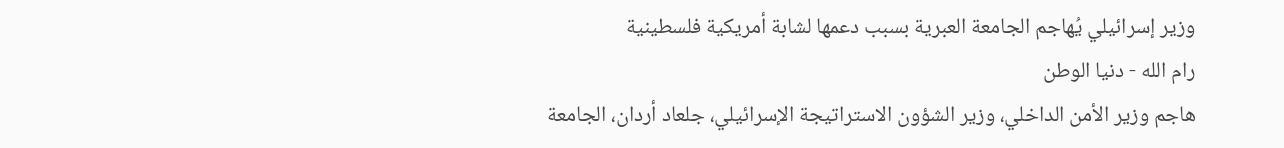وزير إسرائيلي يُهاجم الجامعة العبرية بسبب دعمها لشابة أمريكية فلسطينية
رام الله - دنيا الوطن
هاجم وزير الأمن الداخلي، وزير الشؤون الاستراتيجة الإسرائيلي، جلعاد أردان، الجامعة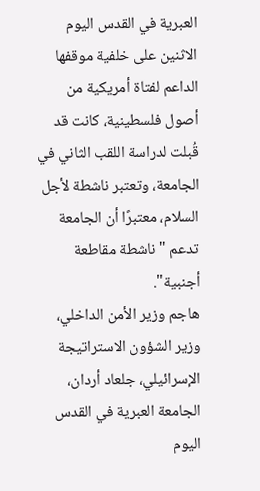العبرية في القدس اليوم الاثنين على خلفية موقفها الداعم لفتاة أمريكية من أصول فلسطينية، كانت قد قُبلت لدراسة اللقب الثاني في الجامعة، وتعتبر ناشطة لأجل السلام، معتبرًا أن الجامعة تدعم "ناشطة مقاطعة أجنبية".
هاجم وزير الأمن الداخلي، وزير الشؤون الاستراتيجة الإسرائيلي، جلعاد أردان، الجامعة العبرية في القدس اليوم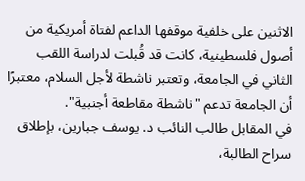الاثنين على خلفية موقفها الداعم لفتاة أمريكية من أصول فلسطينية، كانت قد قُبلت لدراسة اللقب الثاني في الجامعة، وتعتبر ناشطة لأجل السلام، معتبرًا أن الجامعة تدعم "ناشطة مقاطعة أجنبية".
في المقابل طالب النائب د. يوسف جبارين، بإطلاق سراح الطالبة،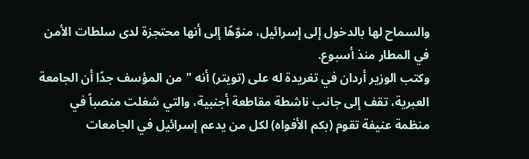والسماح لها بالدخول إلى إسرائيل، منوّهًا إلى أنها محتجزة لدى سلطات الأمن في المطار منذ أسبوع.
وكتب الوزير أردان في تغريدة له على (تويتر) أنه "من المؤسف جدًا أن الجامعة العبرية، تقف إلى جانب ناشطة مقاطعة أجنبية، والتي شغلت منصباً في منظمة عنيفة تقوم (بكم الأفواه) لكل من يدعم إسرائيل في الجامعات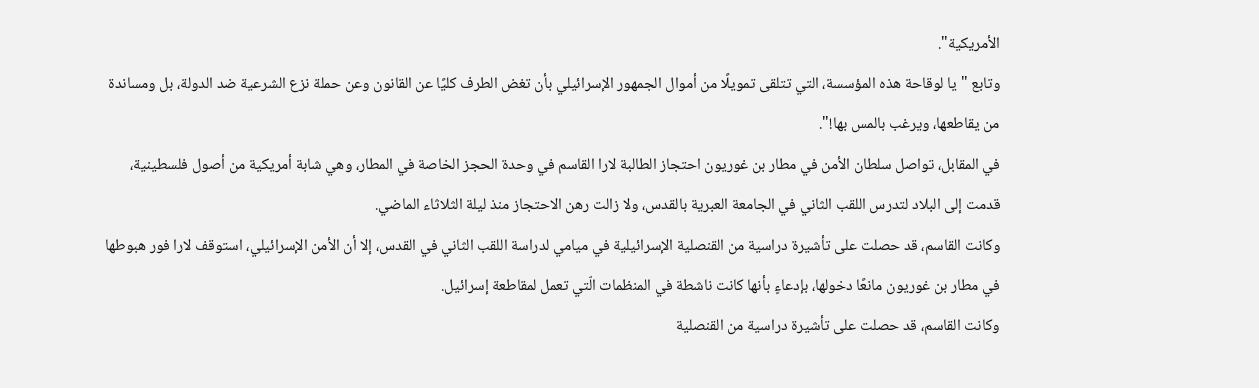الأمريكية".
وتابع "يا لوقاحة هذه المؤسسة، التي تتلقى تمويلًا من أموال الجمهور الإسرائيلي بأن تغض الطرف كليًا عن القانون وعن حملة نزع الشرعية ضد الدولة، بل ومساندة من يقاطعها، ويرغب بالمس بها!".
في المقابل، تواصل سلطان الأمن في مطار بن غوريون احتجاز الطالبة لارا القاسم في وحدة الحجز الخاصة في المطار، وهي شابة أمريكية من أصول فلسطينية، قدمت إلى البلاد لتدرس اللقب الثاني في الجامعة العبرية بالقدس، ولا زالت رهن الاحتجاز منذ ليلة الثلاثاء الماضي.
وكانت القاسم، قد حصلت على تأشيرة دراسية من القنصلية الإسرائيلية في ميامي لدراسة اللقب الثاني في القدس، إلا أن الأمن الإسرائيلي، استوقف لارا فور هبوطها في مطار بن غوريون مانعًا دخولها، بإدعاءٍ بأنها كانت ناشطة في المنظمات الّتي تعمل لمقاطعة إسرائيل.
وكانت القاسم، قد حصلت على تأشيرة دراسية من القنصلية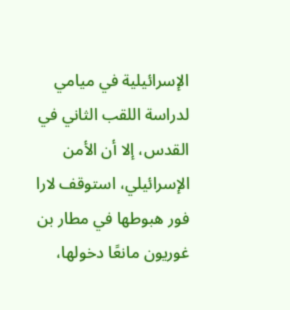الإسرائيلية في ميامي لدراسة اللقب الثاني في القدس، إلا أن الأمن الإسرائيلي، استوقف لارا فور هبوطها في مطار بن غوريون مانعًا دخولها،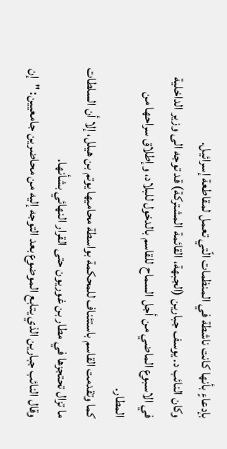بإدعاءٍ بأنها كانت ناشطة في المنظمات الّتي تعمل لمقاطعة إسرائيل.
وكان النائب د. يوسف جبارين (الجبهة، القائمة المشتركة) قد توجه الى وزير الداخلية في الاسبوع الماضي من أجل السماح للقاسم بالدخول للبلاد، وإطلاق سراحها من المطار.
كما وتقدمت القاسم باستئناف للمحكمة بواسطة محاميها يوتم بن هيلل، إلا أن السلطات ما تزال تحتجزها في مطار بن غوريون حتى القرار النهائي بشأنها.
وقال النائب جبارين الذي يتابع الموضوع بعد التوجه إليه من محاضرين جامعيين: "إن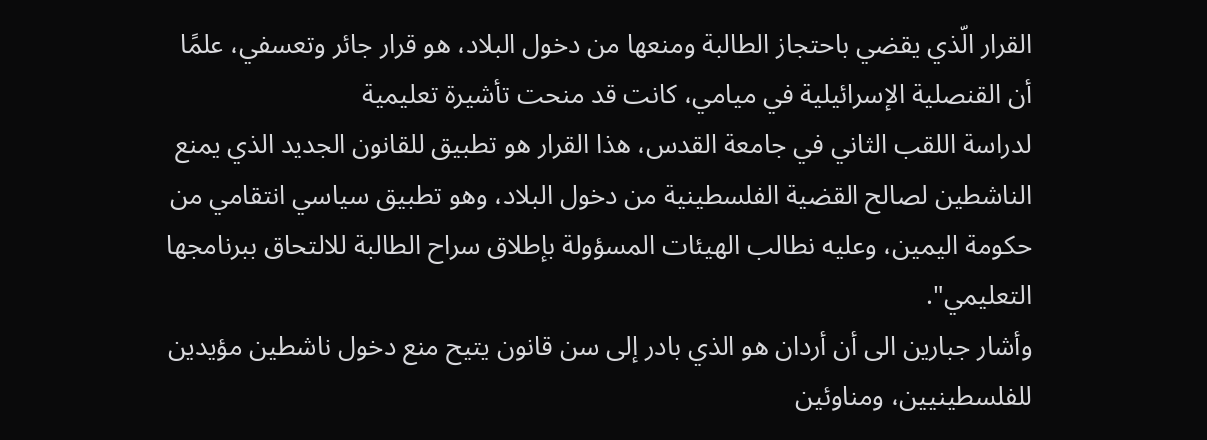القرار الّذي يقضي باحتجاز الطالبة ومنعها من دخول البلاد، هو قرار جائر وتعسفي، علمًا أن القنصلية الإسرائيلية في ميامي، كانت قد منحت تأشيرة تعليمية
لدراسة اللقب الثاني في جامعة القدس، هذا القرار هو تطبيق للقانون الجديد الذي يمنع الناشطين لصالح القضية الفلسطينية من دخول البلاد، وهو تطبيق سياسي انتقامي من حكومة اليمين، وعليه نطالب الهيئات المسؤولة بإطلاق سراح الطالبة للالتحاق ببرنامجها التعليمي".
وأشار جبارين الى أن أردان هو الذي بادر إلى سن قانون يتيح منع دخول ناشطين مؤيدين للفلسطينيين، ومناوئين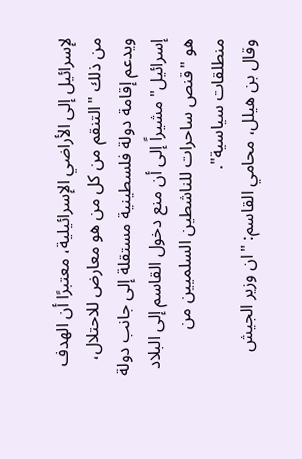لإسرائيل إلى الأراضي الإسرائيلية، معتبرًا أن الهدف من ذلك "التنقم من كل من هو معارض للاحتلال، ويدعم إقامة دولة فلسطينية مستقلة إلى جانب دولة إسرائيل" مشيراً إلى أن منع دخول القاسم إلى البلاد هو "قنص ساحرات للناشطين السلميين من منطلقات سياسية".
وقال بن هيلل، محامي القاسم: "ان وزير الجيش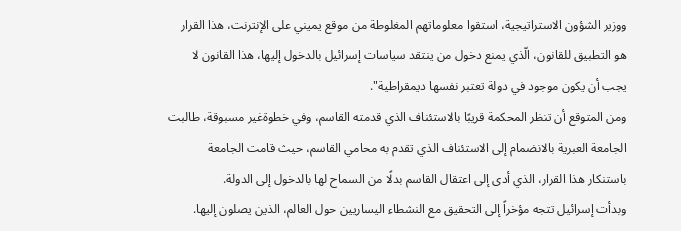ووزير الشؤون الاستراتيجية، استقوا معلوماتهم المغلوطة من موقع يميني على الإنترنت، هذا القرار هو التطبيق للقانون، الّذي يمنع دخول من ينتقد سياسات إسرائيل بالدخول إليها، هذا القانون لا يجب أن يكون موجود في دولة تعتبر نفسها ديمقراطية".
ومن المتوقع أن تنظر المحكمة قريبًا بالاستئناف الذي قدمته القاسم، وفي خطوةغير مسبوقة، طالبت الجامعة العبرية بالانضمام إلى الاستئناف الذي تقدم به محامي القاسم، حيث قامت الجامعة باستنكار هذا القرار، الذي أدى إلى اعتقال القاسم بدلًا من السماح لها بالدخول إلى الدولة.
وبدأت إسرائيل تتجه مؤخراً إلى التحقيق مع النشطاء اليساريين حول العالم، الذين يصلون إليها.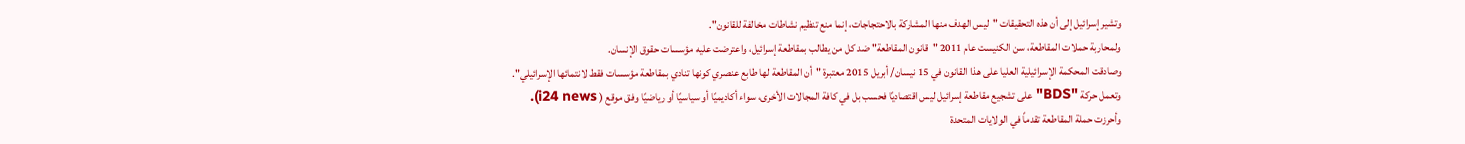وتشير إسرائيل إلى أن هذه التحقيقات "ليس الهدف منها المشاركة بالاحتجاجات، إنما منع تنظيم نشاطات مخالفة للقانون".
ولمحاربة حملات المقاطعة، سن الكنيست عام 2011 "قانون المقاطعة" ضد كل من يطالب بمقاطعة إسرائيل، واعترضت عليه مؤسسات حقوق الإنسان.
وصادقت المحكمة الإسرائيلية العليا على هذا القانون في 15 نيسان/ أبريل 2015 معتبرة "أن المقاطعة لها طابع عنصري كونها تنادي بمقاطعة مؤسسات فقط لانتمائها الإسرائيلي".
وتعمل حركة "BDS" على تشجيع مقاطعة إسرائيل ليس اقتصاديًا فحسب بل في كافة المجالات الأخرى، سواء أكاديميًا أو سياسيًا أو رياضيًا وفق موقع ( i24 news).
وأحرزت حملة المقاطعة تقدماً في الولايات المتحدة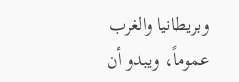وبريطانيا والغرب عموماً، ويبدو أن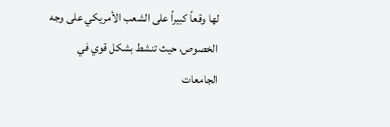لها وقعاً كبيراً على الشعب الأمريكي على وجه الخصوص، حيث تنشط بشكل قوي في الجامعات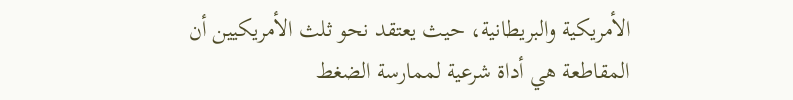الأمريكية والبريطانية، حيث يعتقد نحو ثلث الأمريكيين أن المقاطعة هي أداة شرعية لممارسة الضغط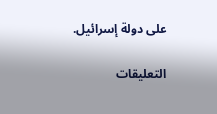على دولة إسرائيل.

التعليقات